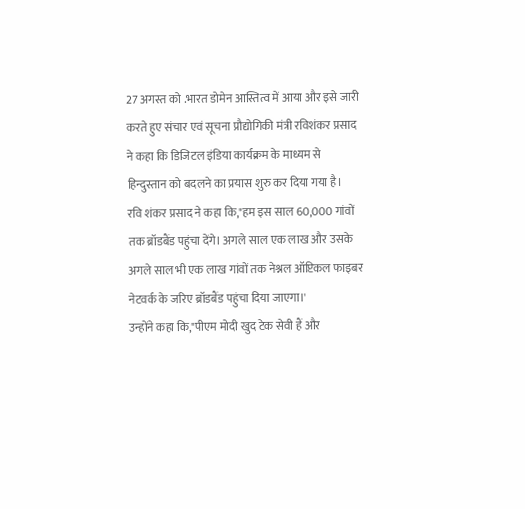27 अगस्त को .भारत डोमेन आस्तित्व में आया और इसे जारी करते हुए संचार एवं सूचना प्रौद्योगिकी मंत्री रविशंकर प्रसाद ने कहा कि डिजिटल इंडिया कार्यक्रम के माध्यम से हिन्दुस्तान को बदलने का प्रयास शुरु कर दिया गया है।
रवि शंकर प्रसाद ने कहा कि,"हम इस साल 60,000 गांवों तक ब्रॉडबैंड पहुंचा देंगे। अगले साल एक लाख और उसके अगले साल भी एक लाख गांवों तक नेश्नल ऑप्टिकल फाइबर नेटवर्क के जरिए ब्रॉडबैंड पहुंचा दिया जाएगा।'
उन्होंने कहा कि,"पीएम मोदी खुद टेक सेवी हैं और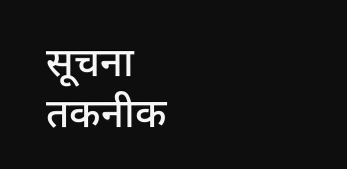सूचना तकनीक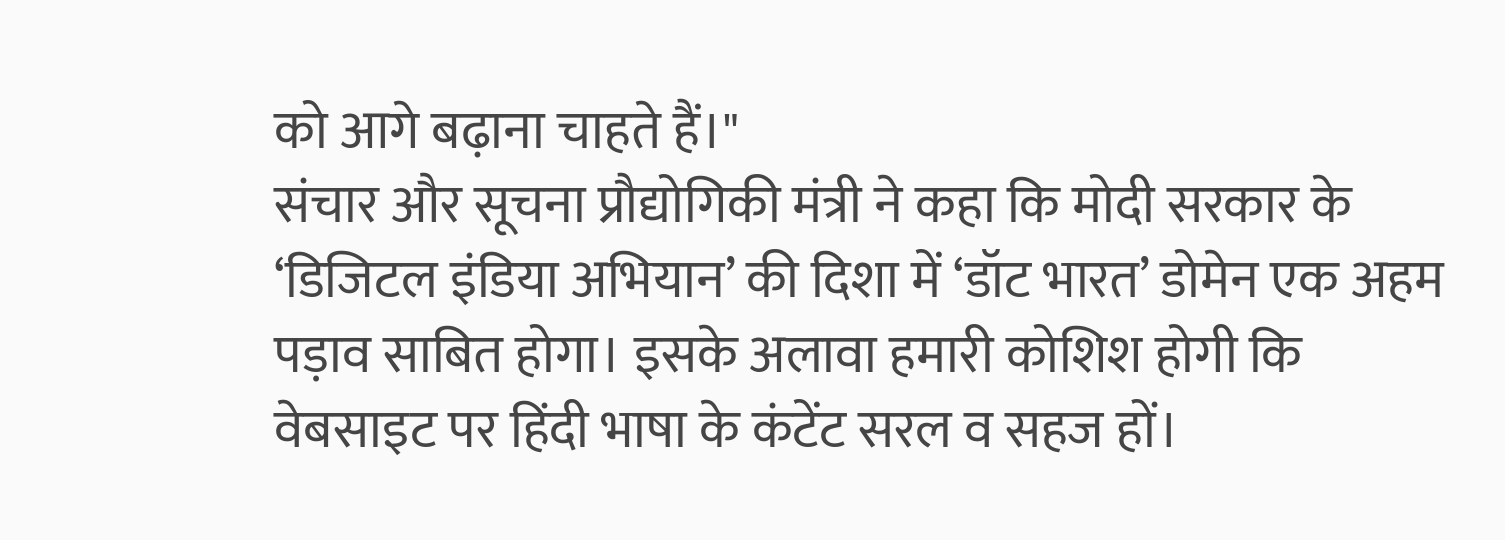को आगे बढ़ाना चाहते हैं।"
संचार और सूचना प्रौद्योगिकी मंत्री ने कहा कि मोदी सरकार के ‘डिजिटल इंडिया अभियान’ की दिशा में ‘डॉट भारत’ डोमेन एक अहम पड़ाव साबित होगा। इसके अलावा हमारी कोशिश होगी कि वेबसाइट पर हिंदी भाषा के कंटेंट सरल व सहज हों।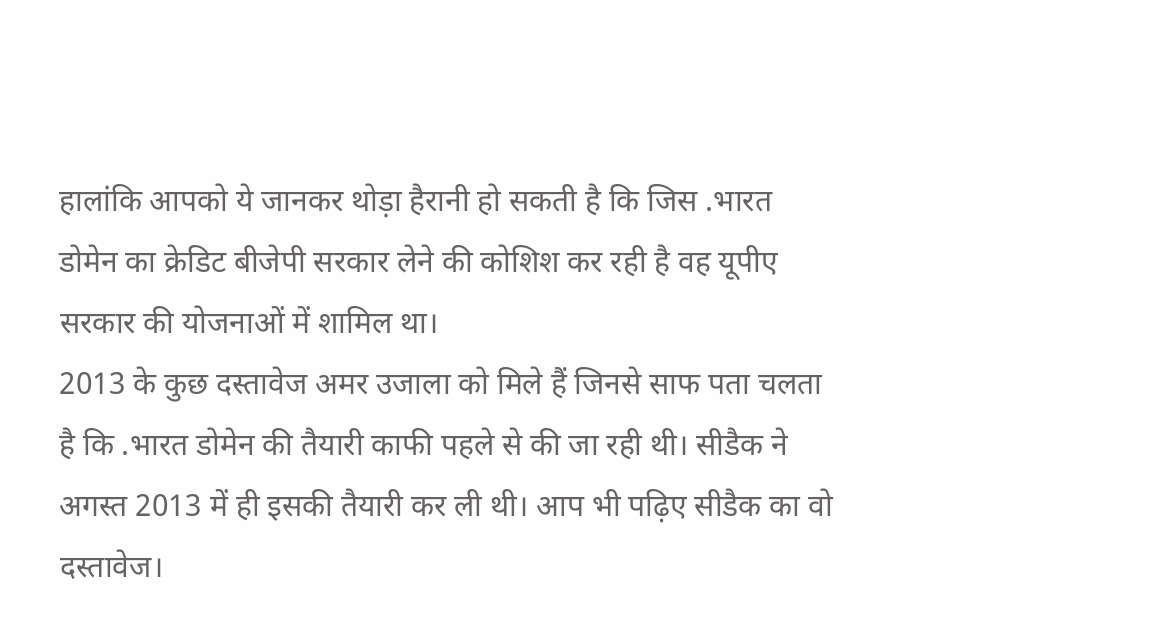हालांकि आपको ये जानकर थोड़ा हैरानी हो सकती है कि जिस .भारत डोमेन का क्रेडिट बीजेपी सरकार लेने की कोशिश कर रही है वह यूपीए सरकार की योजनाओं में शामिल था।
2013 के कुछ दस्तावेज अमर उजाला को मिले हैं जिनसे साफ पता चलता है कि .भारत डोमेन की तैयारी काफी पहले से की जा रही थी। सीडैक ने अगस्त 2013 में ही इसकी तैयारी कर ली थी। आप भी पढ़िए सीडैक का वो दस्तावेज।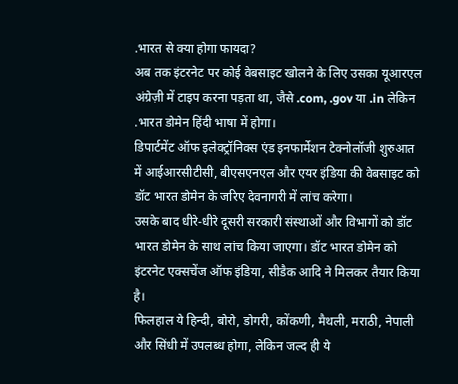.भारत से क्या होगा फायदा?
अब तक इंटरनेट पर कोई वेबसाइट खोलने के लिए उसका यूआरएल अंग्रेज़ी में टाइप करना पड़ता था, जैसे .com, .gov या .in लेकिन .भारत डोमेन हिंदी भाषा में होगा।
डिपार्टमेंट ऑफ इलेक्ट्रॉनिक्स एंड इनफार्मेशन टेक्नोलॉजी शुरुआत में आईआरसीटीसी, बीएसएनएल और एयर इंडिया की वेबसाइट को डॉट भारत डोमेन के जरिए देवनागरी में लांच करेगा।
उसके बाद धीरे-धीरे दूसरी सरकारी संस्थाओं और विभागों को डॉट भारत डोमेन के साथ लांच किया जाएगा। डॉट भारत डोमेन को इंटरनेट एक्सचेंज ऑफ इंडिया, सीडैक आदि ने मिलकर तैयार किया है।
फिलहाल ये हिन्दी, बोरो, डोगरी, कोंकणी, मैथली, मराठी, नेपाली और सिंधी में उपलब्ध होगा, लेकिन जल्द ही ये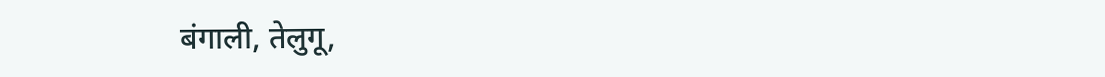बंगाली, तेलुगू,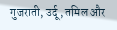गुजराती, उर्दू, तमिल और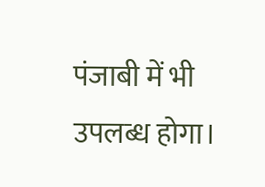पंजाबी में भी उपलब्ध होगा।